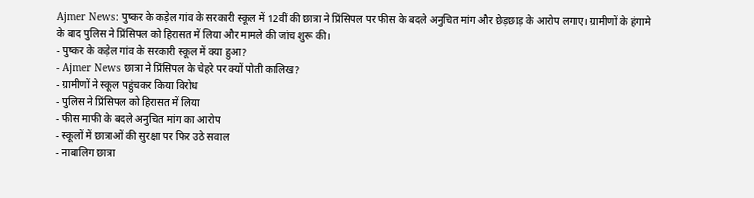Ajmer News: पुष्कर के कड़ेल गांव के सरकारी स्कूल में 12वीं की छात्रा ने प्रिंसिपल पर फीस के बदले अनुचित मांग और छेड़छाड़ के आरोप लगाए। ग्रामीणों के हंगामे के बाद पुलिस ने प्रिंसिपल को हिरासत में लिया और मामले की जांच शुरू की।
- पुष्कर के कड़ेल गांव के सरकारी स्कूल में क्या हुआ?
- Ajmer News छात्रा ने प्रिंसिपल के चेहरे पर क्यों पोती कालिख?
- ग्रामीणों ने स्कूल पहुंचकर किया विरोध
- पुलिस ने प्रिंसिपल को हिरासत में लिया
- फीस माफी के बदले अनुचित मांग का आरोप
- स्कूलों में छात्राओं की सुरक्षा पर फिर उठे सवाल
- नाबालिग छात्रा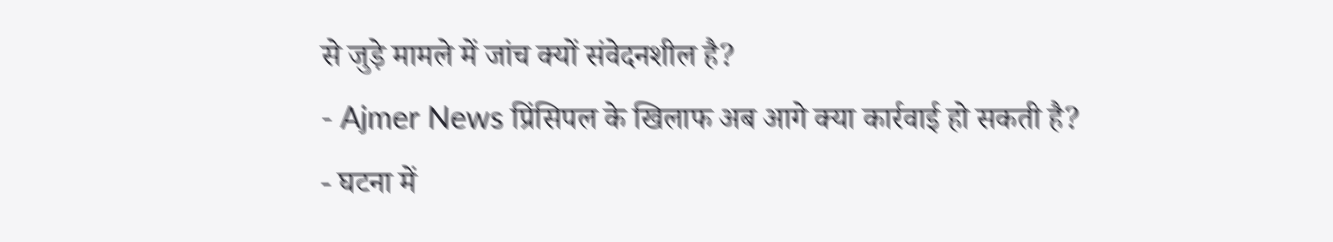से जुड़े मामले में जांच क्यों संवेदनशील है?
- Ajmer News प्रिंसिपल के खिलाफ अब आगे क्या कार्रवाई हो सकती है?
- घटना में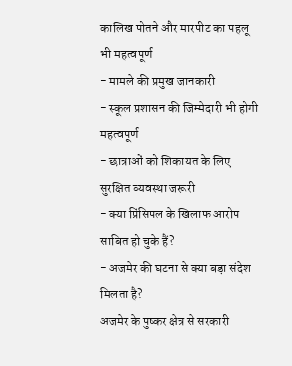कालिख पोतने और मारपीट का पहलू भी महत्वपूर्ण
- मामले की प्रमुख जानकारी
- स्कूल प्रशासन की जिम्मेदारी भी होगी महत्वपूर्ण
- छात्राओं को शिकायत के लिए सुरक्षित व्यवस्था जरूरी
- क्या प्रिंसिपल के खिलाफ आरोप साबित हो चुके हैं?
- अजमेर की घटना से क्या बड़ा संदेश मिलता है?
अजमेर के पुष्कर क्षेत्र से सरकारी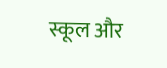स्कूल और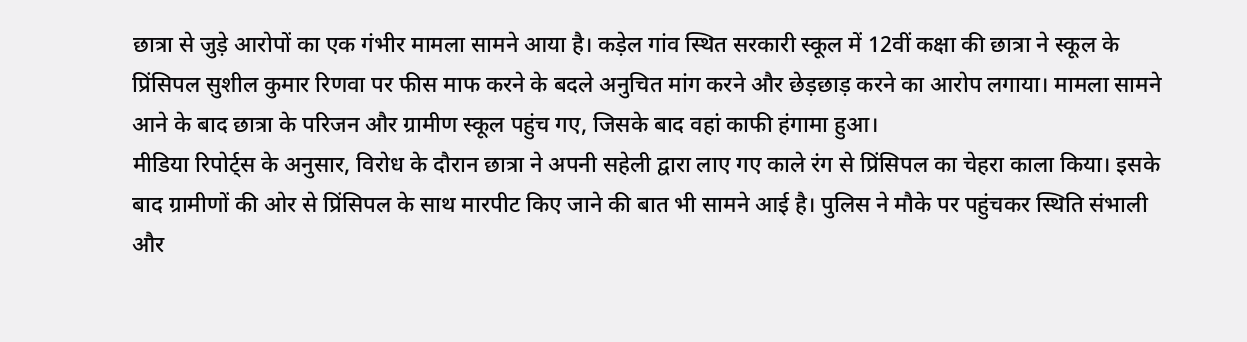छात्रा से जुड़े आरोपों का एक गंभीर मामला सामने आया है। कड़ेल गांव स्थित सरकारी स्कूल में 12वीं कक्षा की छात्रा ने स्कूल के प्रिंसिपल सुशील कुमार रिणवा पर फीस माफ करने के बदले अनुचित मांग करने और छेड़छाड़ करने का आरोप लगाया। मामला सामने आने के बाद छात्रा के परिजन और ग्रामीण स्कूल पहुंच गए, जिसके बाद वहां काफी हंगामा हुआ।
मीडिया रिपोर्ट्स के अनुसार, विरोध के दौरान छात्रा ने अपनी सहेली द्वारा लाए गए काले रंग से प्रिंसिपल का चेहरा काला किया। इसके बाद ग्रामीणों की ओर से प्रिंसिपल के साथ मारपीट किए जाने की बात भी सामने आई है। पुलिस ने मौके पर पहुंचकर स्थिति संभाली और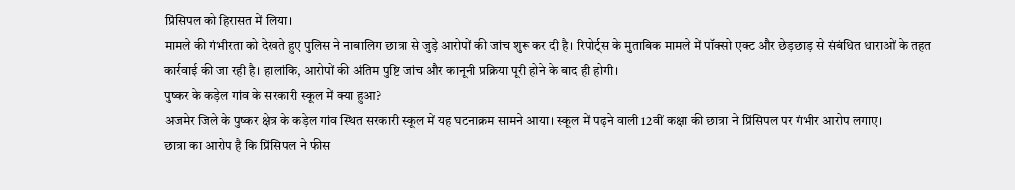प्रिंसिपल को हिरासत में लिया।
मामले की गंभीरता को देखते हुए पुलिस ने नाबालिग छात्रा से जुड़े आरोपों की जांच शुरू कर दी है। रिपोर्ट्स के मुताबिक मामले में पॉक्सो एक्ट और छेड़छाड़ से संबंधित धाराओं के तहत कार्रवाई की जा रही है। हालांकि, आरोपों की अंतिम पुष्टि जांच और कानूनी प्रक्रिया पूरी होने के बाद ही होगी।
पुष्कर के कड़ेल गांव के सरकारी स्कूल में क्या हुआ?
अजमेर जिले के पुष्कर क्षेत्र के कड़ेल गांव स्थित सरकारी स्कूल में यह घटनाक्रम सामने आया। स्कूल में पढ़ने वाली 12वीं कक्षा की छात्रा ने प्रिंसिपल पर गंभीर आरोप लगाए।
छात्रा का आरोप है कि प्रिंसिपल ने फीस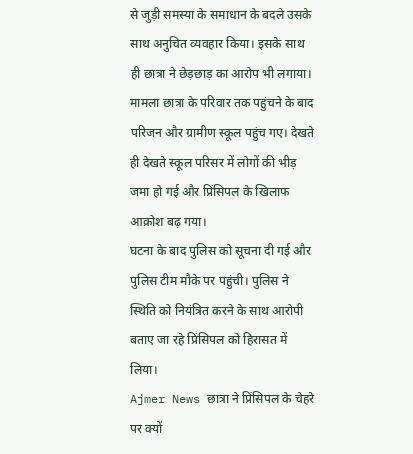से जुड़ी समस्या के समाधान के बदले उसके साथ अनुचित व्यवहार किया। इसके साथ ही छात्रा ने छेड़छाड़ का आरोप भी लगाया।
मामला छात्रा के परिवार तक पहुंचने के बाद परिजन और ग्रामीण स्कूल पहुंच गए। देखते ही देखते स्कूल परिसर में लोगों की भीड़ जमा हो गई और प्रिंसिपल के खिलाफ आक्रोश बढ़ गया।
घटना के बाद पुलिस को सूचना दी गई और पुलिस टीम मौके पर पहुंची। पुलिस ने स्थिति को नियंत्रित करने के साथ आरोपी बताए जा रहे प्रिंसिपल को हिरासत में लिया।
Ajmer News छात्रा ने प्रिंसिपल के चेहरे पर क्यों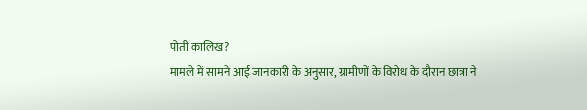पोती कालिख?
मामले में सामने आई जानकारी के अनुसार, ग्रामीणों के विरोध के दौरान छात्रा ने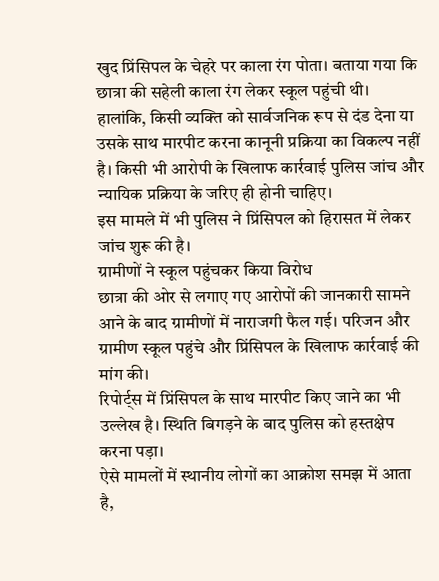खुद प्रिंसिपल के चेहरे पर काला रंग पोता। बताया गया कि छात्रा की सहेली काला रंग लेकर स्कूल पहुंची थी।
हालांकि, किसी व्यक्ति को सार्वजनिक रूप से दंड देना या उसके साथ मारपीट करना कानूनी प्रक्रिया का विकल्प नहीं है। किसी भी आरोपी के खिलाफ कार्रवाई पुलिस जांच और न्यायिक प्रक्रिया के जरिए ही होनी चाहिए।
इस मामले में भी पुलिस ने प्रिंसिपल को हिरासत में लेकर जांच शुरू की है।
ग्रामीणों ने स्कूल पहुंचकर किया विरोध
छात्रा की ओर से लगाए गए आरोपों की जानकारी सामने आने के बाद ग्रामीणों में नाराजगी फैल गई। परिजन और ग्रामीण स्कूल पहुंचे और प्रिंसिपल के खिलाफ कार्रवाई की मांग की।
रिपोर्ट्स में प्रिंसिपल के साथ मारपीट किए जाने का भी उल्लेख है। स्थिति बिगड़ने के बाद पुलिस को हस्तक्षेप करना पड़ा।
ऐसे मामलों में स्थानीय लोगों का आक्रोश समझ में आता है,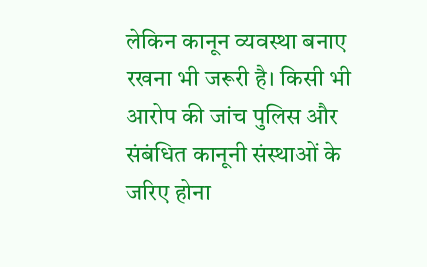लेकिन कानून व्यवस्था बनाए रखना भी जरूरी है। किसी भी आरोप की जांच पुलिस और संबंधित कानूनी संस्थाओं के जरिए होना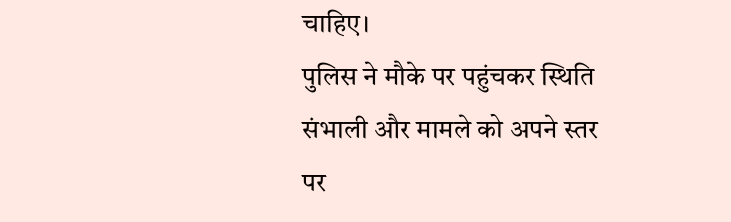चाहिए।
पुलिस ने मौके पर पहुंचकर स्थिति संभाली और मामले को अपने स्तर पर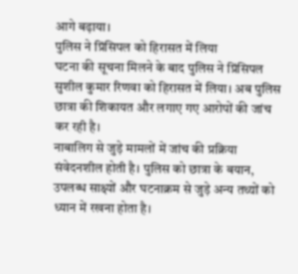आगे बढ़ाया।
पुलिस ने प्रिंसिपल को हिरासत में लिया
घटना की सूचना मिलने के बाद पुलिस ने प्रिंसिपल सुशील कुमार रिणवा को हिरासत में लिया। अब पुलिस छात्रा की शिकायत और लगाए गए आरोपों की जांच कर रही है।
नाबालिग से जुड़े मामलों में जांच की प्रक्रिया संवेदनशील होती है। पुलिस को छात्रा के बयान, उपलब्ध साक्ष्यों और घटनाक्रम से जुड़े अन्य तथ्यों को ध्यान में रखना होता है।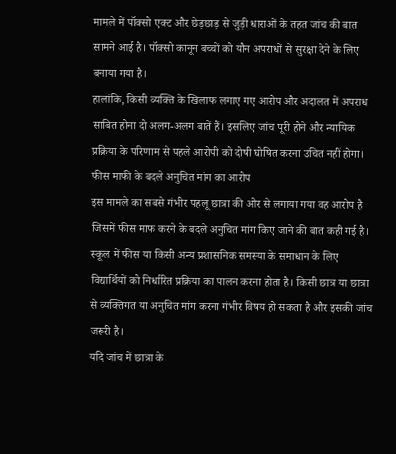मामले में पॉक्सो एक्ट और छेड़छाड़ से जुड़ी धाराओं के तहत जांच की बात सामने आई है। पॉक्सो कानून बच्चों को यौन अपराधों से सुरक्षा देने के लिए बनाया गया है।
हालांकि, किसी व्यक्ति के खिलाफ लगाए गए आरोप और अदालत में अपराध साबित होना दो अलग-अलग बातें हैं। इसलिए जांच पूरी होने और न्यायिक प्रक्रिया के परिणाम से पहले आरोपी को दोषी घोषित करना उचित नहीं होगा।
फीस माफी के बदले अनुचित मांग का आरोप
इस मामले का सबसे गंभीर पहलू छात्रा की ओर से लगाया गया वह आरोप है जिसमें फीस माफ करने के बदले अनुचित मांग किए जाने की बात कही गई है।
स्कूल में फीस या किसी अन्य प्रशासनिक समस्या के समाधान के लिए विद्यार्थियों को निर्धारित प्रक्रिया का पालन करना होता है। किसी छात्र या छात्रा से व्यक्तिगत या अनुचित मांग करना गंभीर विषय हो सकता है और इसकी जांच जरूरी है।
यदि जांच में छात्रा के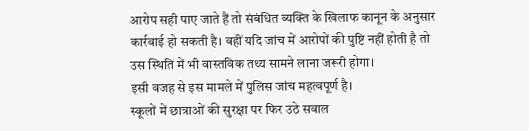आरोप सही पाए जाते हैं तो संबंधित व्यक्ति के खिलाफ कानून के अनुसार कार्रवाई हो सकती है। वहीं यदि जांच में आरोपों की पुष्टि नहीं होती है तो उस स्थिति में भी वास्तविक तथ्य सामने लाना जरूरी होगा।
इसी वजह से इस मामले में पुलिस जांच महत्वपूर्ण है।
स्कूलों में छात्राओं की सुरक्षा पर फिर उठे सवाल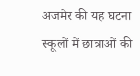अजमेर की यह घटना स्कूलों में छात्राओं की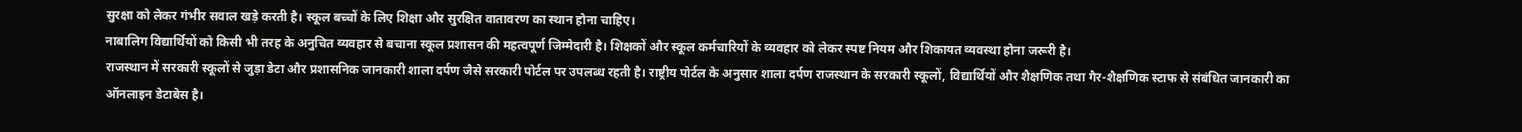सुरक्षा को लेकर गंभीर सवाल खड़े करती है। स्कूल बच्चों के लिए शिक्षा और सुरक्षित वातावरण का स्थान होना चाहिए।
नाबालिग विद्यार्थियों को किसी भी तरह के अनुचित व्यवहार से बचाना स्कूल प्रशासन की महत्वपूर्ण जिम्मेदारी है। शिक्षकों और स्कूल कर्मचारियों के व्यवहार को लेकर स्पष्ट नियम और शिकायत व्यवस्था होना जरूरी है।
राजस्थान में सरकारी स्कूलों से जुड़ा डेटा और प्रशासनिक जानकारी शाला दर्पण जैसे सरकारी पोर्टल पर उपलब्ध रहती है। राष्ट्रीय पोर्टल के अनुसार शाला दर्पण राजस्थान के सरकारी स्कूलों, विद्यार्थियों और शैक्षणिक तथा गैर-शैक्षणिक स्टाफ से संबंधित जानकारी का ऑनलाइन डेटाबेस है।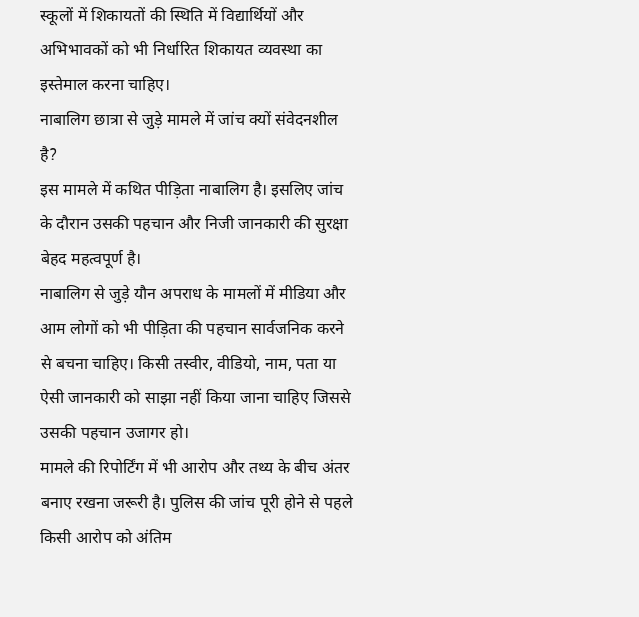स्कूलों में शिकायतों की स्थिति में विद्यार्थियों और अभिभावकों को भी निर्धारित शिकायत व्यवस्था का इस्तेमाल करना चाहिए।
नाबालिग छात्रा से जुड़े मामले में जांच क्यों संवेदनशील है?
इस मामले में कथित पीड़िता नाबालिग है। इसलिए जांच के दौरान उसकी पहचान और निजी जानकारी की सुरक्षा बेहद महत्वपूर्ण है।
नाबालिग से जुड़े यौन अपराध के मामलों में मीडिया और आम लोगों को भी पीड़िता की पहचान सार्वजनिक करने से बचना चाहिए। किसी तस्वीर, वीडियो, नाम, पता या ऐसी जानकारी को साझा नहीं किया जाना चाहिए जिससे उसकी पहचान उजागर हो।
मामले की रिपोर्टिंग में भी आरोप और तथ्य के बीच अंतर बनाए रखना जरूरी है। पुलिस की जांच पूरी होने से पहले किसी आरोप को अंतिम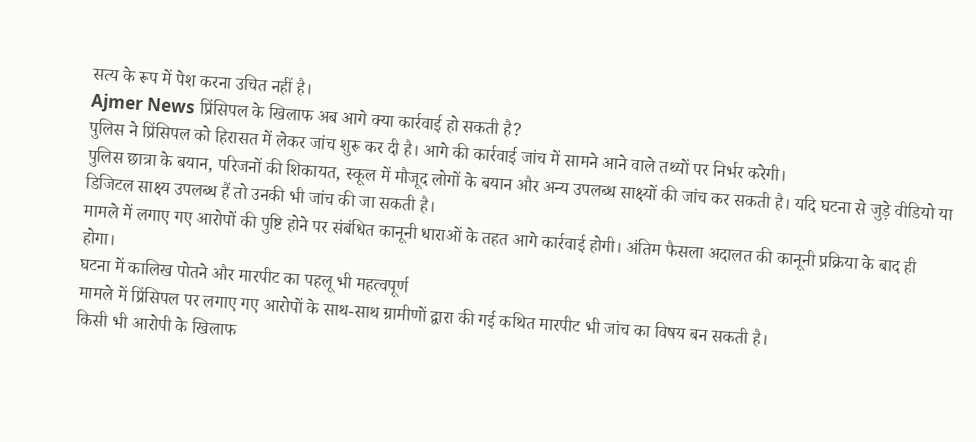सत्य के रूप में पेश करना उचित नहीं है।
Ajmer News प्रिंसिपल के खिलाफ अब आगे क्या कार्रवाई हो सकती है?
पुलिस ने प्रिंसिपल को हिरासत में लेकर जांच शुरू कर दी है। आगे की कार्रवाई जांच में सामने आने वाले तथ्यों पर निर्भर करेगी।
पुलिस छात्रा के बयान, परिजनों की शिकायत, स्कूल में मौजूद लोगों के बयान और अन्य उपलब्ध साक्ष्यों की जांच कर सकती है। यदि घटना से जुड़े वीडियो या डिजिटल साक्ष्य उपलब्ध हैं तो उनकी भी जांच की जा सकती है।
मामले में लगाए गए आरोपों की पुष्टि होने पर संबंधित कानूनी धाराओं के तहत आगे कार्रवाई होगी। अंतिम फैसला अदालत की कानूनी प्रक्रिया के बाद ही होगा।
घटना में कालिख पोतने और मारपीट का पहलू भी महत्वपूर्ण
मामले में प्रिंसिपल पर लगाए गए आरोपों के साथ-साथ ग्रामीणों द्वारा की गई कथित मारपीट भी जांच का विषय बन सकती है।
किसी भी आरोपी के खिलाफ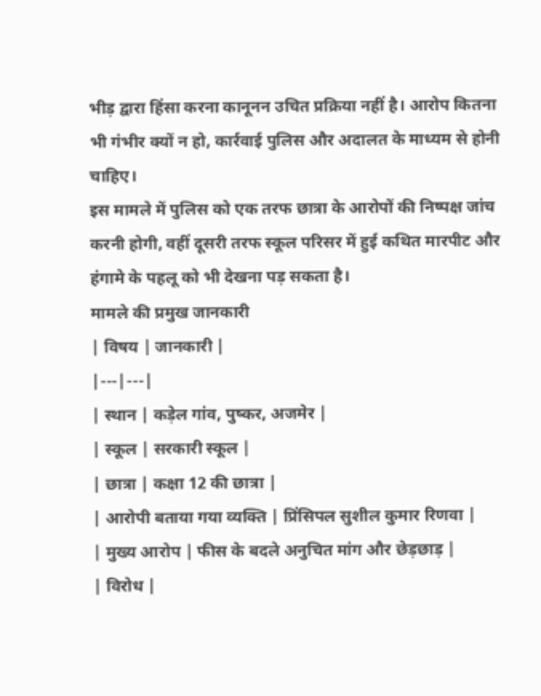भीड़ द्वारा हिंसा करना कानूनन उचित प्रक्रिया नहीं है। आरोप कितना भी गंभीर क्यों न हो, कार्रवाई पुलिस और अदालत के माध्यम से होनी चाहिए।
इस मामले में पुलिस को एक तरफ छात्रा के आरोपों की निष्पक्ष जांच करनी होगी, वहीं दूसरी तरफ स्कूल परिसर में हुई कथित मारपीट और हंगामे के पहलू को भी देखना पड़ सकता है।
मामले की प्रमुख जानकारी
| विषय | जानकारी |
|---|---|
| स्थान | कड़ेल गांव, पुष्कर, अजमेर |
| स्कूल | सरकारी स्कूल |
| छात्रा | कक्षा 12 की छात्रा |
| आरोपी बताया गया व्यक्ति | प्रिंसिपल सुशील कुमार रिणवा |
| मुख्य आरोप | फीस के बदले अनुचित मांग और छेड़छाड़ |
| विरोध |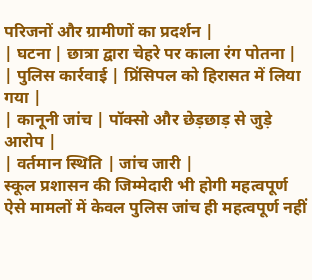परिजनों और ग्रामीणों का प्रदर्शन |
| घटना | छात्रा द्वारा चेहरे पर काला रंग पोतना |
| पुलिस कार्रवाई | प्रिंसिपल को हिरासत में लिया गया |
| कानूनी जांच | पॉक्सो और छेड़छाड़ से जुड़े आरोप |
| वर्तमान स्थिति | जांच जारी |
स्कूल प्रशासन की जिम्मेदारी भी होगी महत्वपूर्ण
ऐसे मामलों में केवल पुलिस जांच ही महत्वपूर्ण नहीं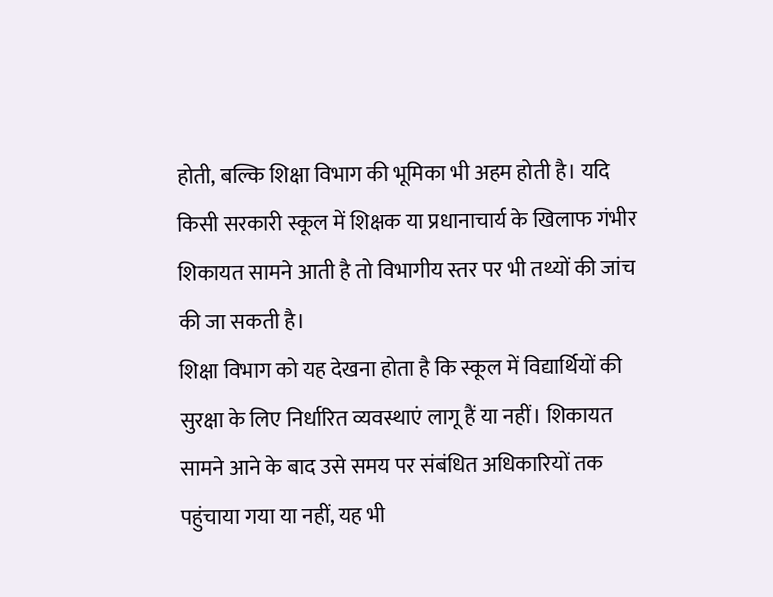होती, बल्कि शिक्षा विभाग की भूमिका भी अहम होती है। यदि किसी सरकारी स्कूल में शिक्षक या प्रधानाचार्य के खिलाफ गंभीर शिकायत सामने आती है तो विभागीय स्तर पर भी तथ्यों की जांच की जा सकती है।
शिक्षा विभाग को यह देखना होता है कि स्कूल में विद्यार्थियों की सुरक्षा के लिए निर्धारित व्यवस्थाएं लागू हैं या नहीं। शिकायत सामने आने के बाद उसे समय पर संबंधित अधिकारियों तक पहुंचाया गया या नहीं, यह भी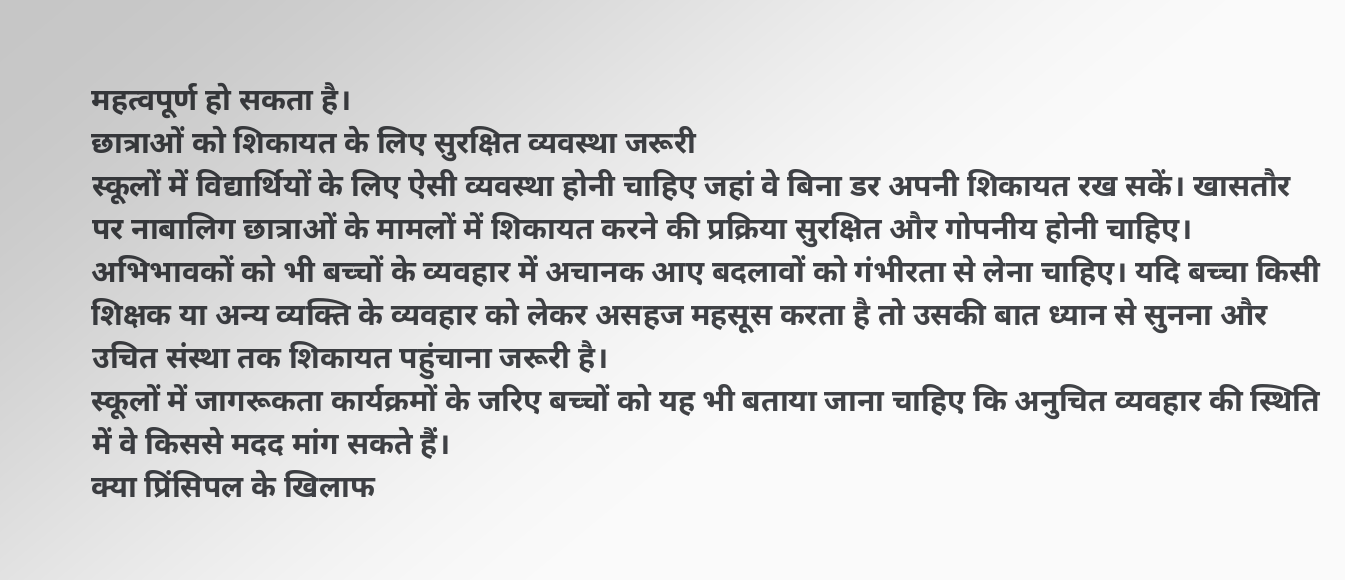महत्वपूर्ण हो सकता है।
छात्राओं को शिकायत के लिए सुरक्षित व्यवस्था जरूरी
स्कूलों में विद्यार्थियों के लिए ऐसी व्यवस्था होनी चाहिए जहां वे बिना डर अपनी शिकायत रख सकें। खासतौर पर नाबालिग छात्राओं के मामलों में शिकायत करने की प्रक्रिया सुरक्षित और गोपनीय होनी चाहिए।
अभिभावकों को भी बच्चों के व्यवहार में अचानक आए बदलावों को गंभीरता से लेना चाहिए। यदि बच्चा किसी शिक्षक या अन्य व्यक्ति के व्यवहार को लेकर असहज महसूस करता है तो उसकी बात ध्यान से सुनना और उचित संस्था तक शिकायत पहुंचाना जरूरी है।
स्कूलों में जागरूकता कार्यक्रमों के जरिए बच्चों को यह भी बताया जाना चाहिए कि अनुचित व्यवहार की स्थिति में वे किससे मदद मांग सकते हैं।
क्या प्रिंसिपल के खिलाफ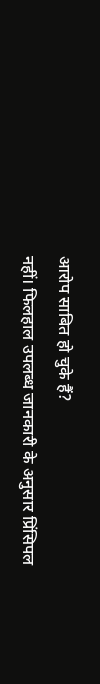आरोप साबित हो चुके हैं?
नहीं। फिलहाल उपलब्ध जानकारी के अनुसार प्रिंसिपल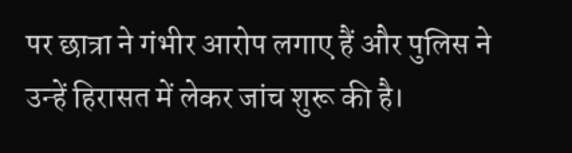पर छात्रा ने गंभीर आरोप लगाए हैं और पुलिस ने उन्हें हिरासत में लेकर जांच शुरू की है।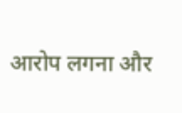आरोप लगना और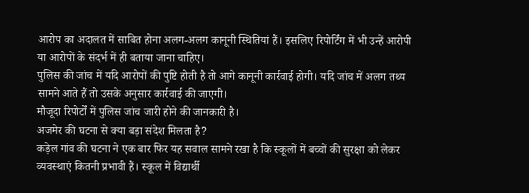आरोप का अदालत में साबित होना अलग-अलग कानूनी स्थितियां हैं। इसलिए रिपोर्टिंग में भी उन्हें आरोपी या आरोपों के संदर्भ में ही बताया जाना चाहिए।
पुलिस की जांच में यदि आरोपों की पुष्टि होती है तो आगे कानूनी कार्रवाई होगी। यदि जांच में अलग तथ्य सामने आते हैं तो उसके अनुसार कार्रवाई की जाएगी।
मौजूदा रिपोर्टों में पुलिस जांच जारी होने की जानकारी है।
अजमेर की घटना से क्या बड़ा संदेश मिलता है?
कड़ेल गांव की घटना ने एक बार फिर यह सवाल सामने रखा है कि स्कूलों में बच्चों की सुरक्षा को लेकर व्यवस्थाएं कितनी प्रभावी हैं। स्कूल में विद्यार्थी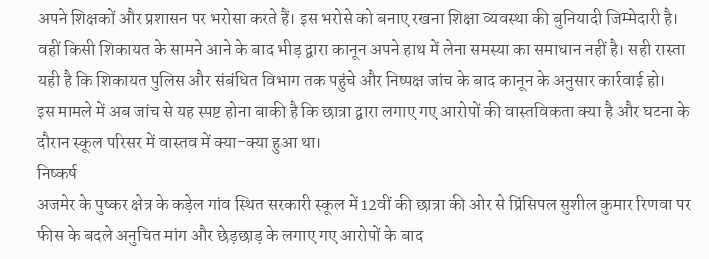अपने शिक्षकों और प्रशासन पर भरोसा करते हैं। इस भरोसे को बनाए रखना शिक्षा व्यवस्था की बुनियादी जिम्मेदारी है।
वहीं किसी शिकायत के सामने आने के बाद भीड़ द्वारा कानून अपने हाथ में लेना समस्या का समाधान नहीं है। सही रास्ता यही है कि शिकायत पुलिस और संबंधित विभाग तक पहुंचे और निष्पक्ष जांच के बाद कानून के अनुसार कार्रवाई हो।
इस मामले में अब जांच से यह स्पष्ट होना बाकी है कि छात्रा द्वारा लगाए गए आरोपों की वास्तविकता क्या है और घटना के दौरान स्कूल परिसर में वास्तव में क्या-क्या हुआ था।
निष्कर्ष
अजमेर के पुष्कर क्षेत्र के कड़ेल गांव स्थित सरकारी स्कूल में 12वीं की छात्रा की ओर से प्रिंसिपल सुशील कुमार रिणवा पर फीस के बदले अनुचित मांग और छेड़छाड़ के लगाए गए आरोपों के बाद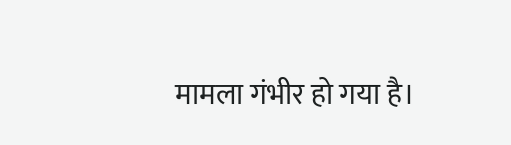मामला गंभीर हो गया है।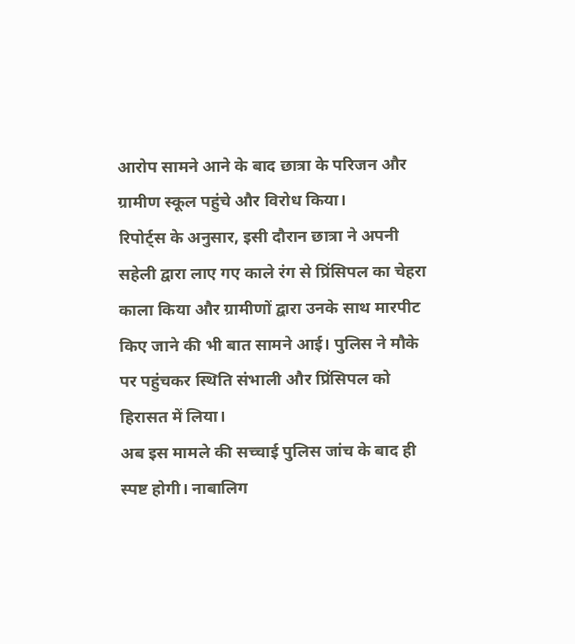आरोप सामने आने के बाद छात्रा के परिजन और ग्रामीण स्कूल पहुंचे और विरोध किया।
रिपोर्ट्स के अनुसार, इसी दौरान छात्रा ने अपनी सहेली द्वारा लाए गए काले रंग से प्रिंसिपल का चेहरा काला किया और ग्रामीणों द्वारा उनके साथ मारपीट किए जाने की भी बात सामने आई। पुलिस ने मौके पर पहुंचकर स्थिति संभाली और प्रिंसिपल को हिरासत में लिया।
अब इस मामले की सच्चाई पुलिस जांच के बाद ही स्पष्ट होगी। नाबालिग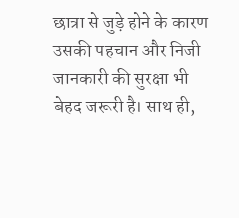छात्रा से जुड़े होने के कारण उसकी पहचान और निजी जानकारी की सुरक्षा भी बेहद जरूरी है। साथ ही,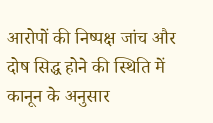आरोपों की निष्पक्ष जांच और दोष सिद्ध होने की स्थिति में कानून के अनुसार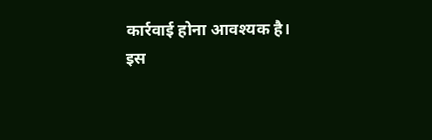कार्रवाई होना आवश्यक है।
इस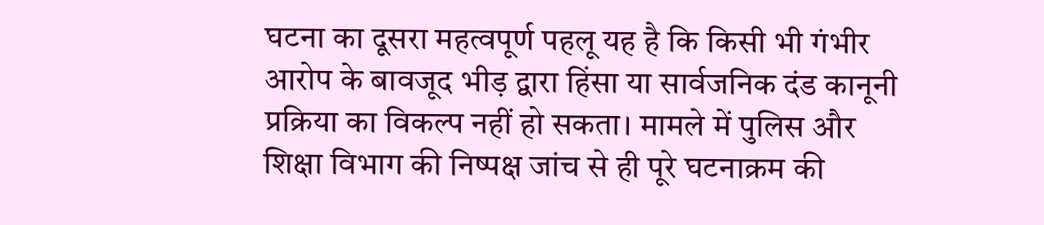घटना का दूसरा महत्वपूर्ण पहलू यह है कि किसी भी गंभीर आरोप के बावजूद भीड़ द्वारा हिंसा या सार्वजनिक दंड कानूनी प्रक्रिया का विकल्प नहीं हो सकता। मामले में पुलिस और शिक्षा विभाग की निष्पक्ष जांच से ही पूरे घटनाक्रम की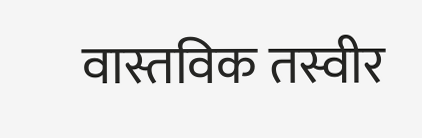वास्तविक तस्वीर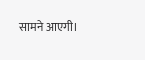सामने आएगी।